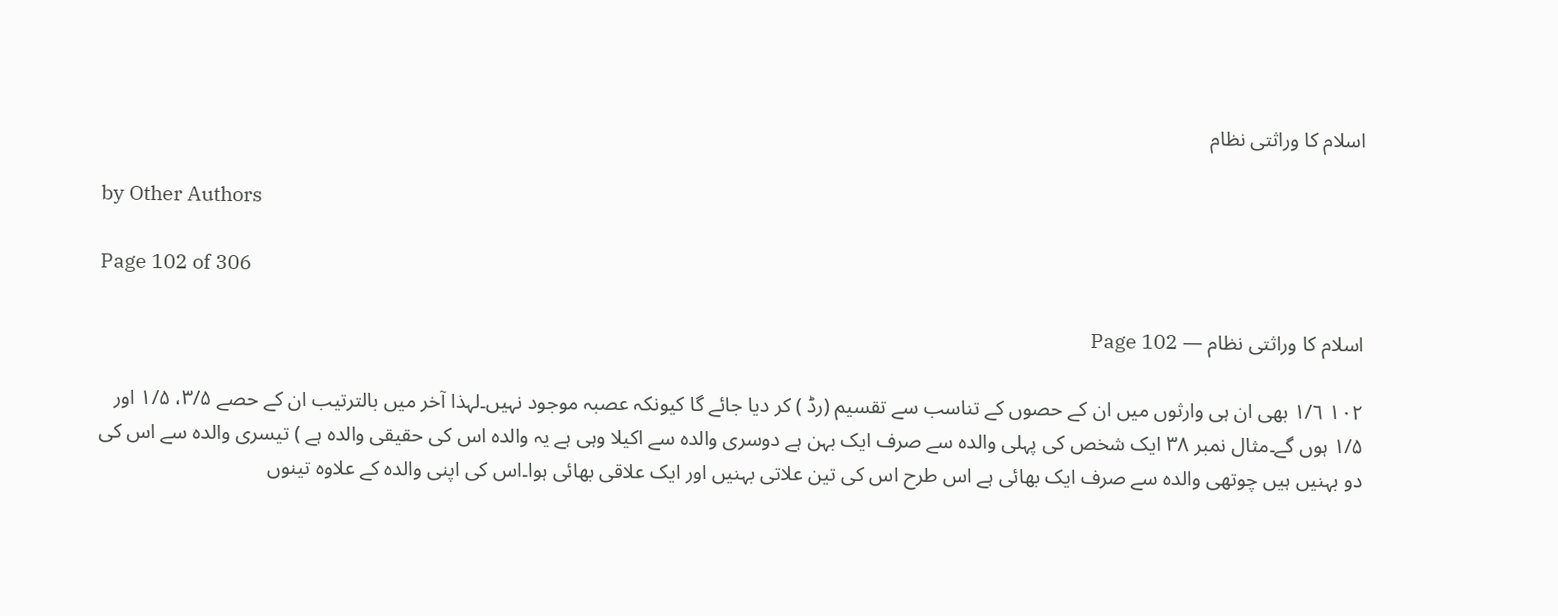اسلام کا وراثتی نظام

by Other Authors

Page 102 of 306

اسلام کا وراثتی نظام — Page 102

۱۰۲ ١/٦ بھی ان ہی وارثوں میں ان کے حصوں کے تناسب سے تقسیم (رڈ ) کر دیا جائے گا کیونکہ عصبہ موجود نہیں۔لہذا آخر میں بالترتیب ان کے حصے ۳/۵، ۱/۵ اور ۱/۵ ہوں گے۔مثال نمبر ۳۸ ایک شخص کی پہلی والدہ سے صرف ایک بہن ہے دوسری والدہ سے اکیلا وہی ہے یہ والدہ اس کی حقیقی والدہ ہے ) تیسری والدہ سے اس کی دو بہنیں ہیں چوتھی والدہ سے صرف ایک بھائی ہے اس طرح اس کی تین علاتی بہنیں اور ایک علاقی بھائی ہوا۔اس کی اپنی والدہ کے علاوہ تینوں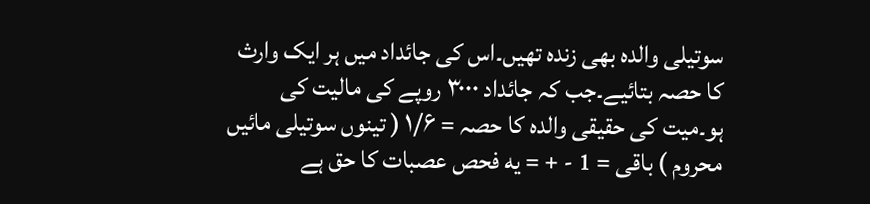سوتیلی والدہ بھی زندہ تھیں۔اس کی جائداد میں ہر ایک وارث کا حصہ بتائیے۔جب کہ جائداد ۳۰۰۰ روپے کی مالیت کی ہو۔میت کی حقیقی والدہ کا حصہ = ۱/۶ ( تینوں سوتیلی مائیں محروم ) باقی = 1 - + = یه فحص عصبات کا حق ہے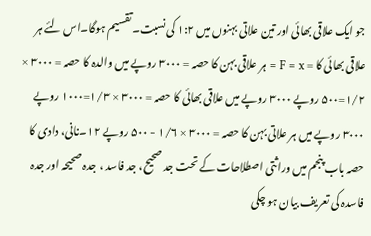جو ایک علاقی بھائی اور تین علاتی بہنوں میں ۱:۲ کی نسبت۔تقسیم ہوگا۔اس لئے ہر علاقی بھائی کا = F = x = ہر علاقی بہن کا حصہ = ۳۰۰۰ روپے میں والدہ کا حصہ = ۳۰۰۰ × ۱/۲=۵۰۰ روپے ۳۰۰۰ روپے میں علاقی بھائی کا حصہ = ۳۰۰۰ × ۱/۳=۱۰۰۰ روپے ۳۰۰۰ روپے میں ہر علاتی بہن کا حصہ = ۳۰۰۰ × ۱/۶ - ۵۰۰ روپے ۱۲۔نانی، دادی کا حصہ باب پنجم میں وراثتی اصطلاحات کے تحت جد صحیح، جد فاسد ، جدہ صحیحہ اور جدہ فاسدہ کی تعریف بیان ہو چکی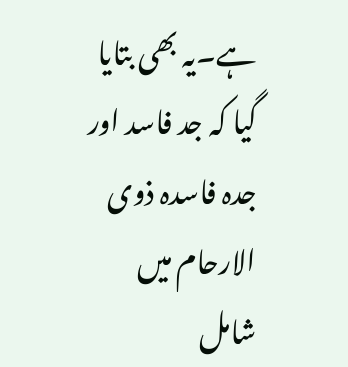ہے۔یہ بھی بتایا گیا کہ جد فاسد اور جدہ فاسدہ ذوی الارحام میں شامل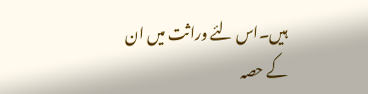ہیں۔اس لئے وراثت میں ان کے حصہ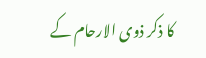کا ذکر ذوی الارحام کے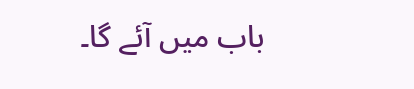باب میں آئے گا۔